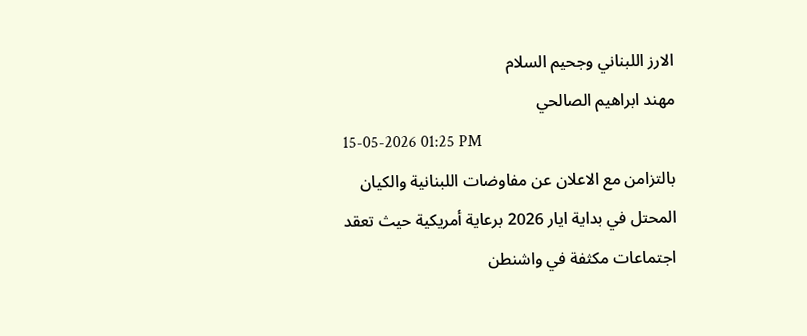الارز اللبناني وجحيم السلام
مهند ابراهيم الصالحي
15-05-2026 01:25 PM
بالتزامن مع الاعلان عن مفاوضات اللبنانية والكيان المحتل في بداية ايار 2026 برعاية أمريكية حيث تعقد اجتماعات مكثفة في واشنطن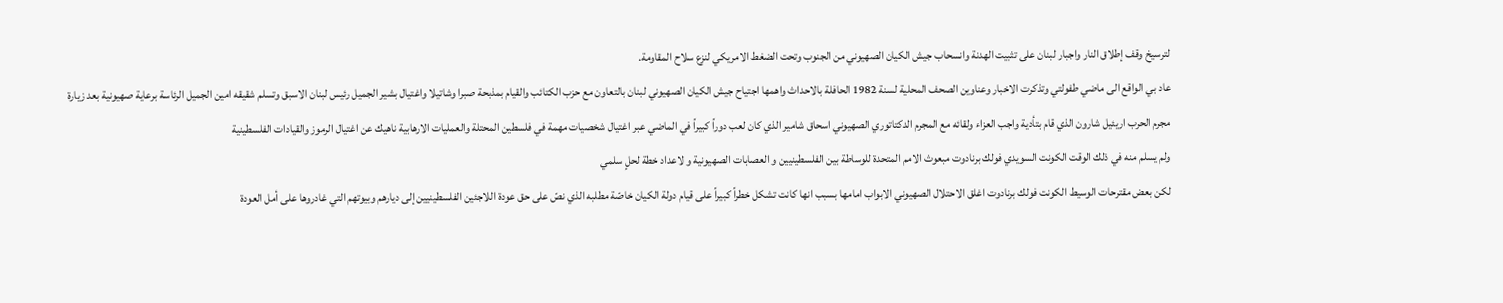لترسيخ وقف إطلاق النار واجبار لبنان على تثبيت الهدنة وانسحاب جيش الكيان الصهيوني من الجنوب وتحت الضغط الامريكي لنزع سلاح المقاومة.
عاد بي الواقع الى ماضي طفولتي وتذكرت الاخبار وعناوين الصحف المحلية لسنة 1982 الحافلة بالاحداث واهمها اجتياح جيش الكيان الصهيوني لبنان بالتعاون مع حزب الكتائب والقيام بمذبحة صبرا وشاتيلا واغتيال بشير الجميل رئيس لبنان الاسبق وتسلم شقيقه امين الجميل الرئاسة برعاية صهيونية بعد زيارة مجرم الحرب اريئيل شارون الذي قام بتأدية واجب العزاء ولقائه مع المجرم الدكتاتوري الصهيوني اسحاق شامير الذي كان لعب دوراً كبيراً في الماضي عبر اغتيال شخصيات مهمة في فلسطين المحتلة والعمليات الارهابية ناهيك عن اغتيال الرموز والقيادات الفلسطينية
ولم يسلم منه في ذلك الوقت الكونت السويدي فولك برنادوت مبعوث الامم المتحدة للوساطة بين الفلسطينيين و العصابات الصهيونية و لاعداد خطة لحلٍ سلمي
لكن بعض مقترحات الوسيط الكونت فولك برنادوت اغلق الاحتلال الصهيوني الابواب امامها بسبب انها كانت تشكل خطراً كبيراً على قيام دولة الكيان خاصّة مطلبه الذي نصّ على حق عودة اللاجئين الفلسطينيين إلى ديارهم وبيوتهم التي غادروها على أمل العودة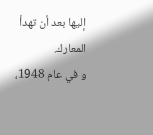إليها بعد أن تهدأ المعارك.
و في عام 1948،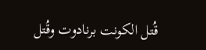قُتل الكونت برنادوت وقُتل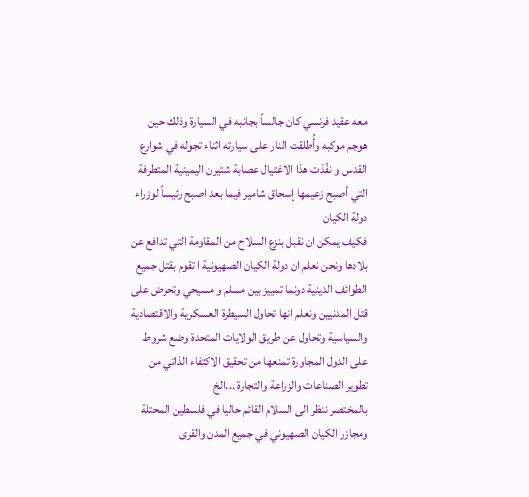معه عقيد فرنسي كان جالساً بجانبه في السيارة وذلك حين هوجم موكبه وأُطلقت النار على سيارته اثناء تجوله في شوارع القدس و نفّذت هذا الاغتيال عصابة شتيرن اليمينية المتطرفة التي أصبح زعيمها إسحاق شامير فيما بعد اصبح رئيساً لوزراء دولة الكيان
فكيف يمكن ان نقبل بنزع السلاح من المقاومة التي تدافع عن بلادها ونحن نعلم ان دولة الكيان الصهيونية ا تقوم بقتل جميع الطوائف الدينية دونما تمييز بين مسلم و مسيحي وتحرض على قتل المدنيين ونعلم انها تحاول السيطرة العسكرية والاقتصادية والسياسية وتحاول عن طريق الولايات المتحدة وضع شروط على الدول المجاورة تمنعها من تحقيق الاكتفاء الذاتي من تطوير الصناعات والزراعة والتجارة ...الخ
بالمختصر ننظر الى السلام القائم حاليا في فلسطين المحتلة ومجازر الكيان الصهيوني في جميع المدن والقرى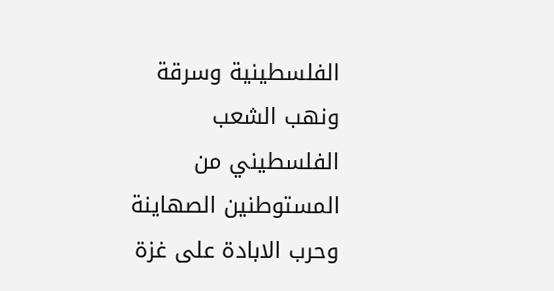الفلسطينية وسرقة ونهب الشعب الفلسطيني من المستوطنين الصهاينة وحرب الابادة على غزة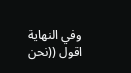وفي النهاية اقول ((نحن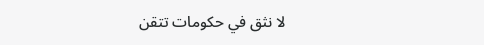لا نثق في حكومات تتقن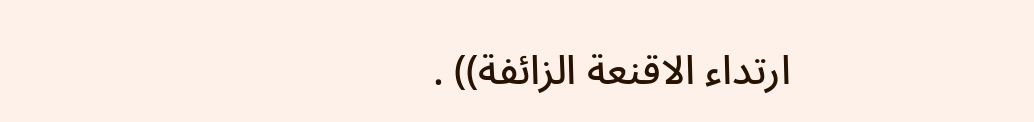ارتداء الاقنعة الزائفة)) .